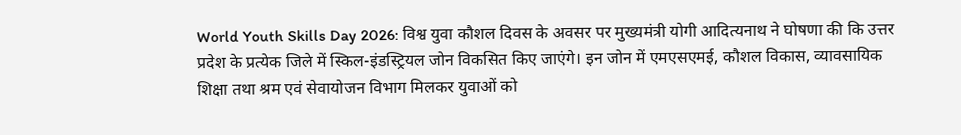World Youth Skills Day 2026: विश्व युवा कौशल दिवस के अवसर पर मुख्यमंत्री योगी आदित्यनाथ ने घोषणा की कि उत्तर प्रदेश के प्रत्येक जिले में स्किल-इंडस्ट्रियल जोन विकसित किए जाएंगे। इन जोन में एमएसएमई, कौशल विकास, व्यावसायिक शिक्षा तथा श्रम एवं सेवायोजन विभाग मिलकर युवाओं को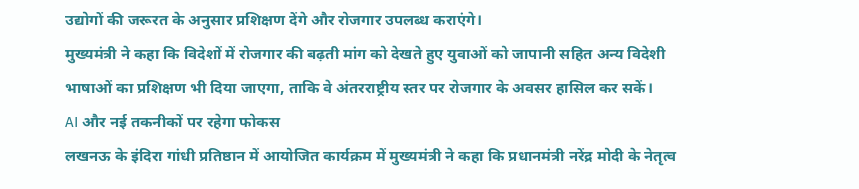उद्योगों की जरूरत के अनुसार प्रशिक्षण देंगे और रोजगार उपलब्ध कराएंगे।
मुख्यमंत्री ने कहा कि विदेशों में रोजगार की बढ़ती मांग को देखते हुए युवाओं को जापानी सहित अन्य विदेशी भाषाओं का प्रशिक्षण भी दिया जाएगा, ताकि वे अंतरराष्ट्रीय स्तर पर रोजगार के अवसर हासिल कर सकें।
AI और नई तकनीकों पर रहेगा फोकस
लखनऊ के इंदिरा गांधी प्रतिष्ठान में आयोजित कार्यक्रम में मुख्यमंत्री ने कहा कि प्रधानमंत्री नरेंद्र मोदी के नेतृत्व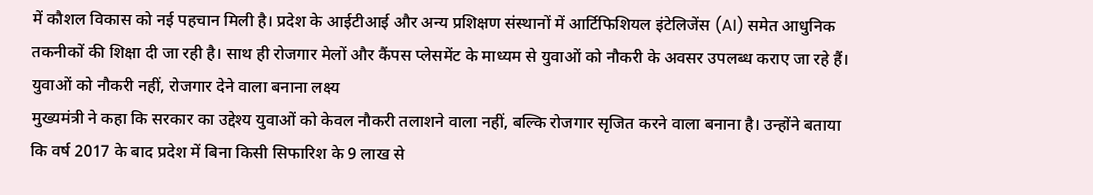में कौशल विकास को नई पहचान मिली है। प्रदेश के आईटीआई और अन्य प्रशिक्षण संस्थानों में आर्टिफिशियल इंटेलिजेंस (AI) समेत आधुनिक तकनीकों की शिक्षा दी जा रही है। साथ ही रोजगार मेलों और कैंपस प्लेसमेंट के माध्यम से युवाओं को नौकरी के अवसर उपलब्ध कराए जा रहे हैं।
युवाओं को नौकरी नहीं, रोजगार देने वाला बनाना लक्ष्य
मुख्यमंत्री ने कहा कि सरकार का उद्देश्य युवाओं को केवल नौकरी तलाशने वाला नहीं, बल्कि रोजगार सृजित करने वाला बनाना है। उन्होंने बताया कि वर्ष 2017 के बाद प्रदेश में बिना किसी सिफारिश के 9 लाख से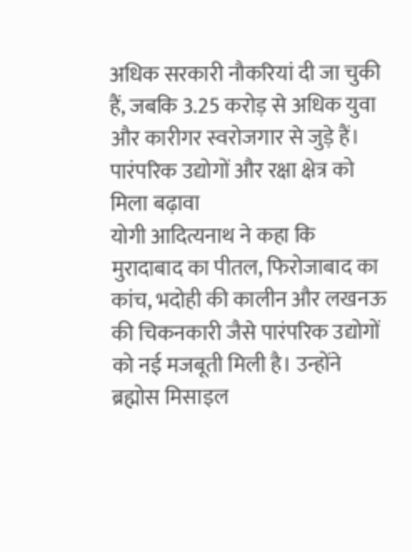अधिक सरकारी नौकरियां दी जा चुकी हैं, जबकि 3.25 करोड़ से अधिक युवा और कारीगर स्वरोजगार से जुड़े हैं।
पारंपरिक उद्योगों और रक्षा क्षेत्र को मिला बढ़ावा
योगी आदित्यनाथ ने कहा कि मुरादाबाद का पीतल, फिरोजाबाद का कांच, भदोही की कालीन और लखनऊ की चिकनकारी जैसे पारंपरिक उद्योगों को नई मजबूती मिली है। उन्होंने ब्रह्मोस मिसाइल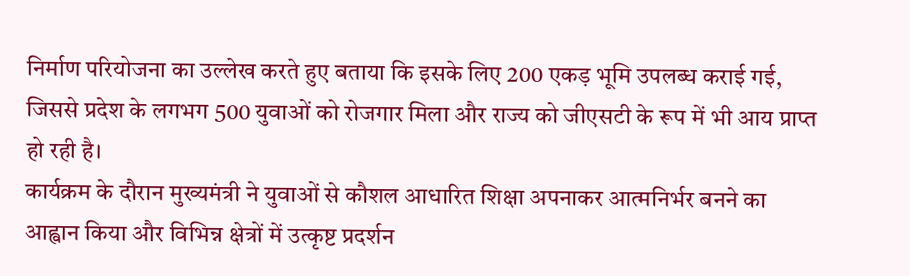निर्माण परियोजना का उल्लेख करते हुए बताया कि इसके लिए 200 एकड़ भूमि उपलब्ध कराई गई, जिससे प्रदेश के लगभग 500 युवाओं को रोजगार मिला और राज्य को जीएसटी के रूप में भी आय प्राप्त हो रही है।
कार्यक्रम के दौरान मुख्यमंत्री ने युवाओं से कौशल आधारित शिक्षा अपनाकर आत्मनिर्भर बनने का आह्वान किया और विभिन्न क्षेत्रों में उत्कृष्ट प्रदर्शन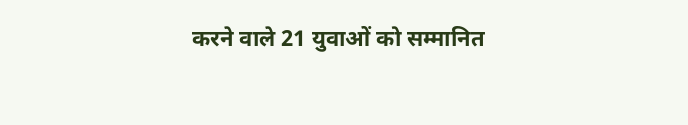करने वाले 21 युवाओं को सम्मानित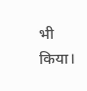भी किया।